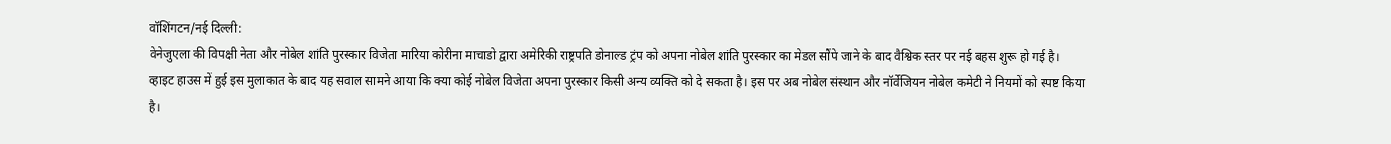वॉशिंगटन/नई दिल्ली:
वेनेजुएला की विपक्षी नेता और नोबेल शांति पुरस्कार विजेता मारिया कोरीना माचाडो द्वारा अमेरिकी राष्ट्रपति डोनाल्ड ट्रंप को अपना नोबेल शांति पुरस्कार का मेडल सौंपे जाने के बाद वैश्विक स्तर पर नई बहस शुरू हो गई है। व्हाइट हाउस में हुई इस मुलाकात के बाद यह सवाल सामने आया कि क्या कोई नोबेल विजेता अपना पुरस्कार किसी अन्य व्यक्ति को दे सकता है। इस पर अब नोबेल संस्थान और नॉर्वेजियन नोबेल कमेटी ने नियमों को स्पष्ट किया है।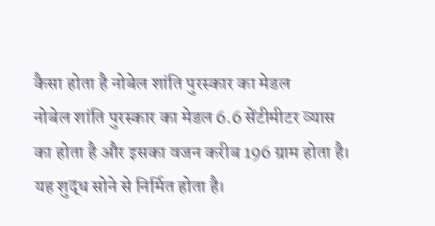कैसा होता है नोबेल शांति पुरस्कार का मेडल
नोबेल शांति पुरस्कार का मेडल 6.6 सेंटीमीटर व्यास का होता है और इसका वजन करीब 196 ग्राम होता है। यह शुद्ध सोने से निर्मित होता है।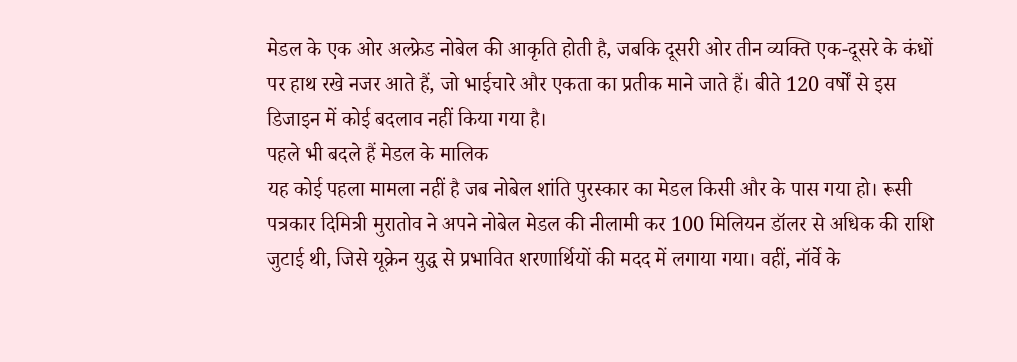मेडल के एक ओर अल्फ्रेड नोबेल की आकृति होती है, जबकि दूसरी ओर तीन व्यक्ति एक-दूसरे के कंधों पर हाथ रखे नजर आते हैं, जो भाईचारे और एकता का प्रतीक माने जाते हैं। बीते 120 वर्षों से इस डिजाइन में कोई बदलाव नहीं किया गया है।
पहले भी बदले हैं मेडल के मालिक
यह कोई पहला मामला नहीं है जब नोबेल शांति पुरस्कार का मेडल किसी और के पास गया हो। रूसी पत्रकार दिमित्री मुरातोव ने अपने नोबेल मेडल की नीलामी कर 100 मिलियन डॉलर से अधिक की राशि जुटाई थी, जिसे यूक्रेन युद्ध से प्रभावित शरणार्थियों की मदद में लगाया गया। वहीं, नॉर्वे के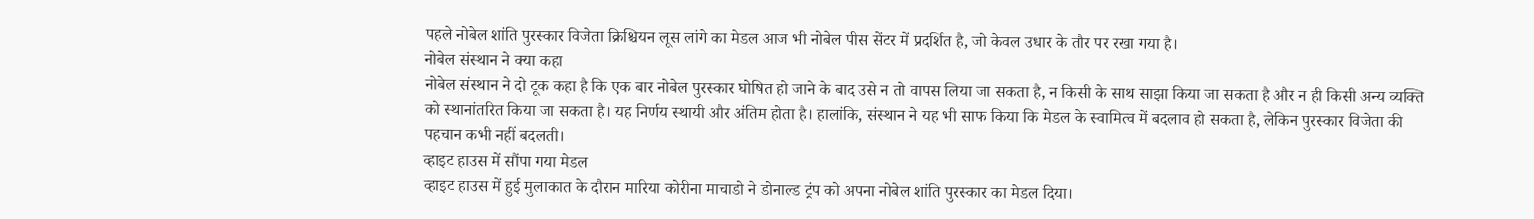पहले नोबेल शांति पुरस्कार विजेता क्रिश्चियन लूस लांगे का मेडल आज भी नोबेल पीस सेंटर में प्रदर्शित है, जो केवल उधार के तौर पर रखा गया है।
नोबेल संस्थान ने क्या कहा
नोबेल संस्थान ने दो टूक कहा है कि एक बार नोबेल पुरस्कार घोषित हो जाने के बाद उसे न तो वापस लिया जा सकता है, न किसी के साथ साझा किया जा सकता है और न ही किसी अन्य व्यक्ति को स्थानांतरित किया जा सकता है। यह निर्णय स्थायी और अंतिम होता है। हालांकि, संस्थान ने यह भी साफ किया कि मेडल के स्वामित्व में बदलाव हो सकता है, लेकिन पुरस्कार विजेता की पहचान कभी नहीं बदलती।
व्हाइट हाउस में सौंपा गया मेडल
व्हाइट हाउस में हुई मुलाकात के दौरान मारिया कोरीना माचाडो ने डोनाल्ड ट्रंप को अपना नोबेल शांति पुरस्कार का मेडल दिया।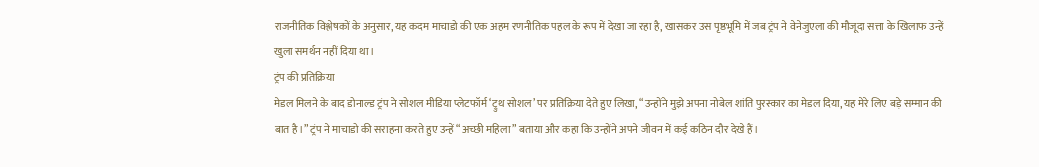राजनीतिक विश्लेषकों के अनुसार, यह कदम माचाडो की एक अहम रणनीतिक पहल के रूप में देखा जा रहा है, खासकर उस पृष्ठभूमि में जब ट्रंप ने वेनेजुएला की मौजूदा सत्ता के खिलाफ उन्हें खुला समर्थन नहीं दिया था।
ट्रंप की प्रतिक्रिया
मेडल मिलने के बाद डोनाल्ड ट्रंप ने सोशल मीडिया प्लेटफॉर्म ‘ट्रुथ सोशल’ पर प्रतिक्रिया देते हुए लिखा, “उन्होंने मुझे अपना नोबेल शांति पुरस्कार का मेडल दिया, यह मेरे लिए बड़े सम्मान की बात है।” ट्रंप ने माचाडो की सराहना करते हुए उन्हें “अच्छी महिला” बताया और कहा कि उन्होंने अपने जीवन में कई कठिन दौर देखे हैं।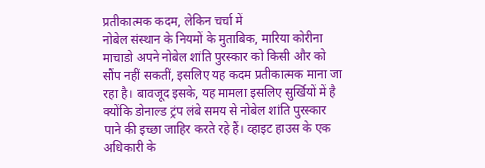प्रतीकात्मक कदम, लेकिन चर्चा में
नोबेल संस्थान के नियमों के मुताबिक, मारिया कोरीना माचाडो अपने नोबेल शांति पुरस्कार को किसी और को सौंप नहीं सकतीं, इसलिए यह कदम प्रतीकात्मक माना जा रहा है। बावजूद इसके, यह मामला इसलिए सुर्खियों में है क्योंकि डोनाल्ड ट्रंप लंबे समय से नोबेल शांति पुरस्कार पाने की इच्छा जाहिर करते रहे हैं। व्हाइट हाउस के एक अधिकारी के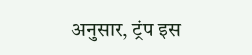अनुसार, ट्रंप इस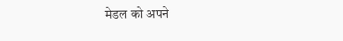मेडल को अपने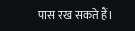पास रख सकते हैं।